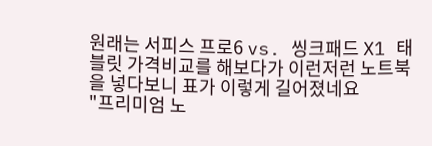원래는 서피스 프로6 vs. 씽크패드 X1 태블릿 가격비교를 해보다가 이런저런 노트북을 넣다보니 표가 이렇게 길어졌네요
"프리미엄 노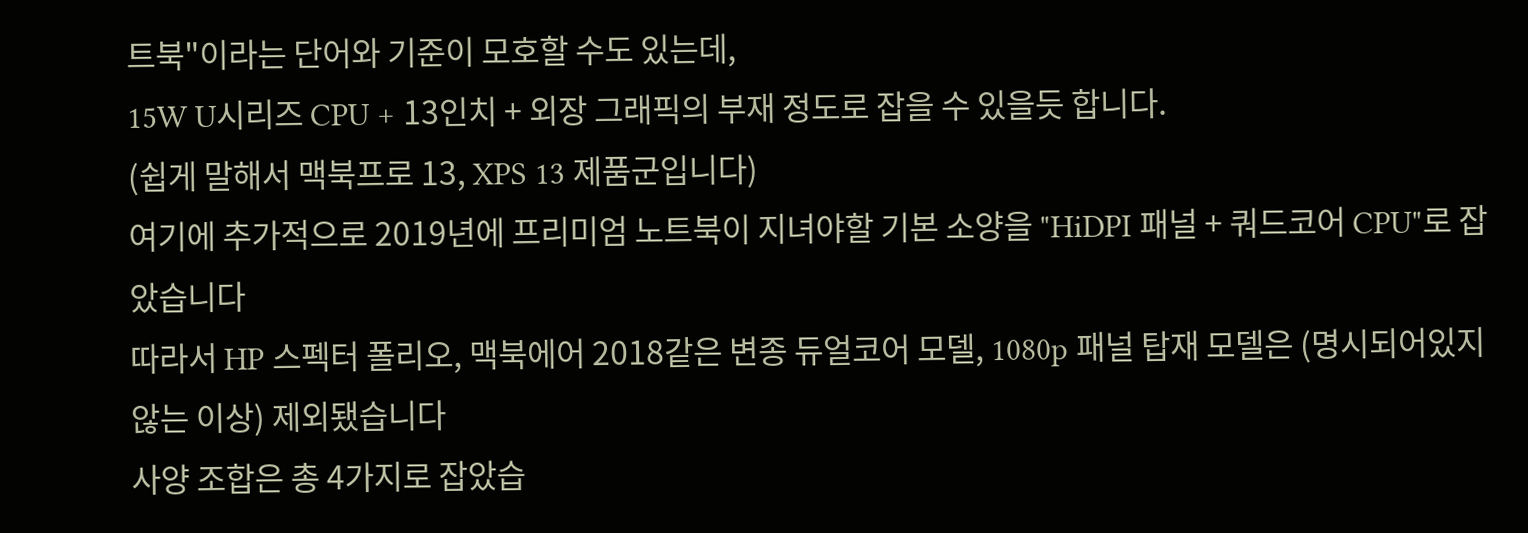트북"이라는 단어와 기준이 모호할 수도 있는데,
15W U시리즈 CPU + 13인치 + 외장 그래픽의 부재 정도로 잡을 수 있을듯 합니다.
(쉽게 말해서 맥북프로 13, XPS 13 제품군입니다)
여기에 추가적으로 2019년에 프리미엄 노트북이 지녀야할 기본 소양을 "HiDPI 패널 + 쿼드코어 CPU"로 잡았습니다
따라서 HP 스펙터 폴리오, 맥북에어 2018같은 변종 듀얼코어 모델, 1080p 패널 탑재 모델은 (명시되어있지 않는 이상) 제외됐습니다
사양 조합은 총 4가지로 잡았습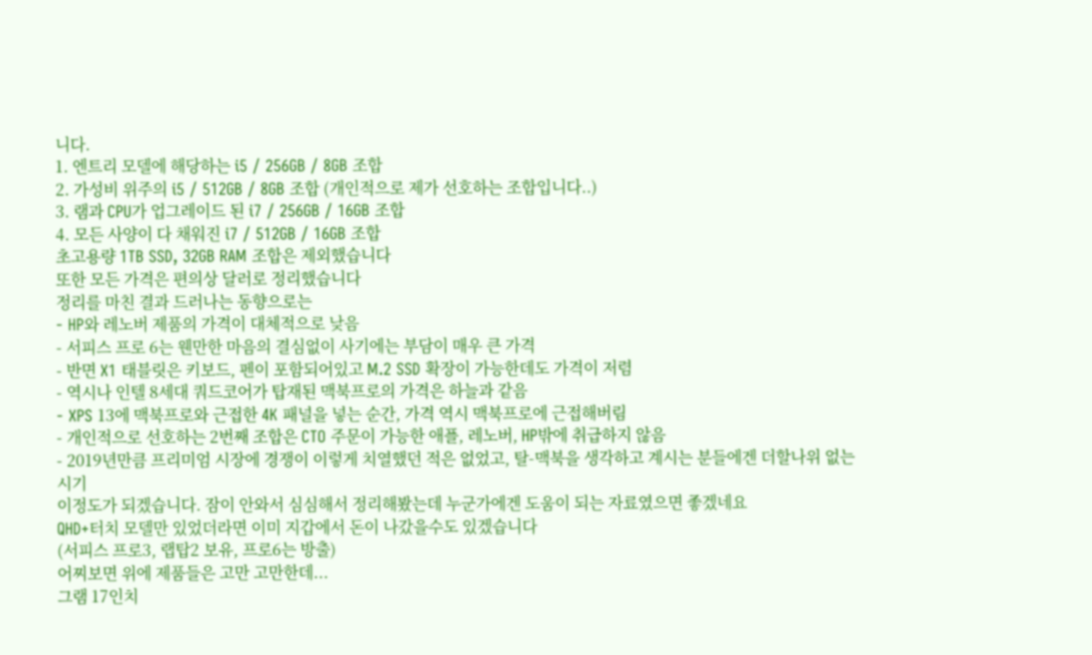니다.
1. 엔트리 모델에 해당하는 i5 / 256GB / 8GB 조합
2. 가성비 위주의 i5 / 512GB / 8GB 조합 (개인적으로 제가 선호하는 조합입니다..)
3. 램과 CPU가 업그레이드 된 i7 / 256GB / 16GB 조합
4. 모든 사양이 다 채워진 i7 / 512GB / 16GB 조합
초고용량 1TB SSD, 32GB RAM 조합은 제외했습니다
또한 모든 가격은 편의상 달러로 정리했습니다
정리를 마친 결과 드러나는 동향으로는
- HP와 레노버 제품의 가격이 대체적으로 낮음
- 서피스 프로 6는 웬만한 마음의 결심없이 사기에는 부담이 매우 큰 가격
- 반면 X1 태블릿은 키보드, 펜이 포함되어있고 M.2 SSD 확장이 가능한데도 가격이 저렴
- 역시나 인텔 8세대 쿼드코어가 탑재된 맥북프로의 가격은 하늘과 같음
- XPS 13에 맥북프로와 근접한 4K 패널을 넣는 순간, 가격 역시 맥북프로에 근접해버림
- 개인적으로 선호하는 2번째 조합은 CTO 주문이 가능한 애플, 레노버, HP밖에 취급하지 않음
- 2019년만큼 프리미엄 시장에 경쟁이 이렇게 치열했던 적은 없었고, 탈-맥북을 생각하고 계시는 분들에겐 더할나위 없는 시기
이정도가 되겠습니다. 잠이 안와서 심심해서 정리해봤는데 누군가에겐 도움이 되는 자료였으면 좋겠네요
QHD+터치 모델만 있었더라면 이미 지갑에서 돈이 나갔을수도 있겠습니다
(서피스 프로3, 랩탑2 보유, 프로6는 방출)
어찌보면 위에 제품들은 고만 고만한데...
그램 17인치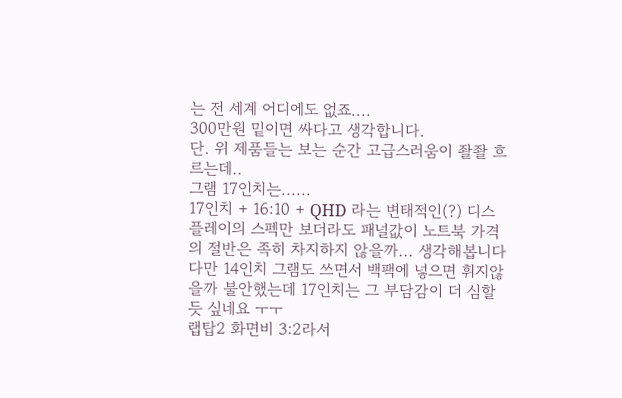는 전 세계 어디에도 없죠....
300만원 밑이면 싸다고 생각합니다.
단. 위 제품들는 보는 순간 고급스러움이 좔좔 흐르는데..
그램 17인치는......
17인치 + 16:10 + QHD 라는 변태적인(?) 디스플레이의 스펙만 보더라도 패널값이 노트북 가격의 절반은 족히 차지하지 않을까... 생각해봅니다
다만 14인치 그램도 쓰면서 백팩에 넣으면 휘지않을까 불안했는데 17인치는 그 부담감이 더 심할듯 싶네요 ㅜㅜ
랩탑2 화면비 3:2라서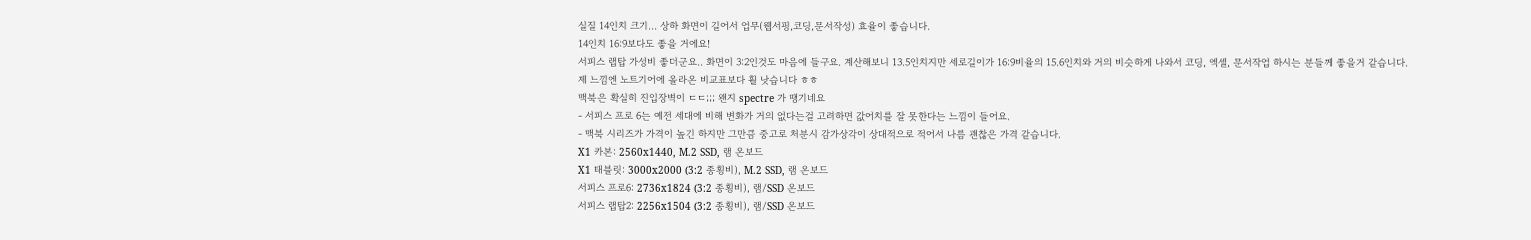실질 14인치 크기... 상하 화면이 길어서 업무(웹서핑,코딩,문서작성) 효율이 좋습니다.
14인치 16:9보다도 좋을 거에요!
서피스 랩탑 가성비 좋더군요.. 화면이 3:2인것도 마음에 들구요. 계산해보니 13.5인치지만 세로길이가 16:9비율의 15.6인치와 거의 비슷하게 나와서 코딩, 엑셀, 문서작업 하시는 분들께 좋을거 같습니다.
제 느낌엔 노트기어에 올라온 비교표보다 훨 낫습니다 ㅎㅎ
맥북은 확실히 진입장벽이 ㄷㄷ;;; 왠지 spectre 가 땡기네요
- 서피스 프로 6는 예전 세대에 비해 변화가 거의 없다는걸 고려하면 값어치를 잘 못한다는 느낌이 들어요.
- 맥북 시리즈가 가격이 높긴 하지만 그만큼 중고로 처분시 감가상각이 상대적으로 적어서 나름 괜찮은 가격 같습니다.
X1 카본: 2560x1440, M.2 SSD, 램 온보드
X1 태블릿: 3000x2000 (3:2 종횡비), M.2 SSD, 램 온보드
서피스 프로6: 2736x1824 (3:2 종횡비), 램/SSD 온보드
서피스 랩탑2: 2256x1504 (3:2 종횡비), 램/SSD 온보드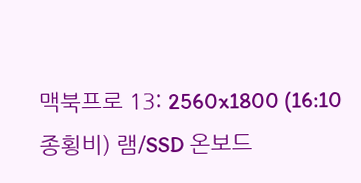맥북프로 13: 2560x1800 (16:10 종횡비) 램/SSD 온보드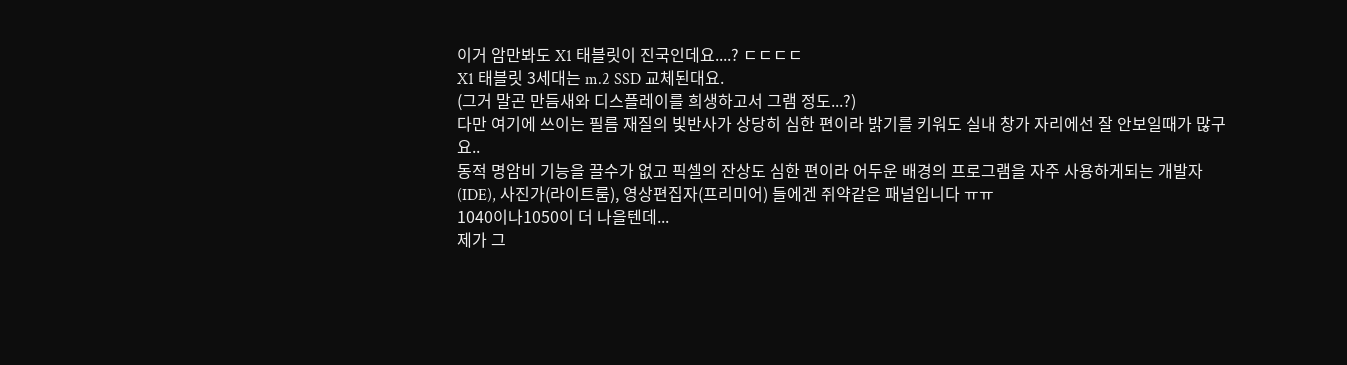이거 암만봐도 X1 태블릿이 진국인데요....? ㄷㄷㄷㄷ
X1 태블릿 3세대는 m.2 SSD 교체된대요.
(그거 말곤 만듬새와 디스플레이를 희생하고서 그램 정도...?)
다만 여기에 쓰이는 필름 재질의 빛반사가 상당히 심한 편이라 밝기를 키워도 실내 창가 자리에선 잘 안보일때가 많구요..
동적 명암비 기능을 끌수가 없고 픽셀의 잔상도 심한 편이라 어두운 배경의 프로그램을 자주 사용하게되는 개발자(IDE), 사진가(라이트룸), 영상편집자(프리미어) 들에겐 쥐약같은 패널입니다 ㅠㅠ
1040이나1050이 더 나을텐데...
제가 그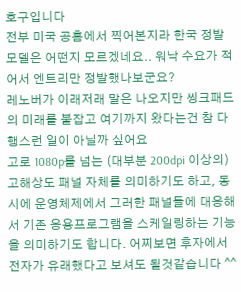호구입니다
전부 미국 공홈에서 찍어본지라 한국 정발모델은 어떤지 모르겠네요.. 워낙 수요가 적어서 엔트리만 정발했나보군요?
레노버가 이래저래 말은 나오지만 씽크패드의 미래를 붙잡고 여기까지 왔다는건 참 다행스런 일이 아닐까 싶어요
고로 1080p를 넘는 (대부분 200dpi 이상의) 고해상도 패널 자체를 의미하기도 하고, 동시에 운영체제에서 그러한 패널들에 대응해서 기존 응용프로그램을 스케일링하는 기능을 의미하기도 합니다. 어찌보면 후자에서 전자가 유래했다고 보셔도 될것같습니다 ^^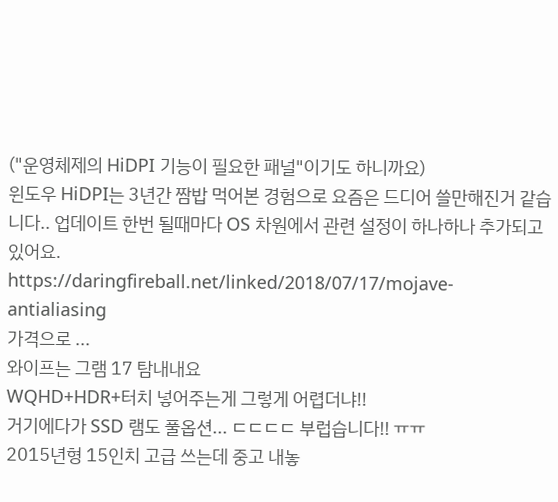("운영체제의 HiDPI 기능이 필요한 패널"이기도 하니까요)
윈도우 HiDPI는 3년간 짬밥 먹어본 경험으로 요즘은 드디어 쓸만해진거 같습니다.. 업데이트 한번 될때마다 OS 차원에서 관련 설정이 하나하나 추가되고 있어요.
https://daringfireball.net/linked/2018/07/17/mojave-antialiasing
가격으로 ...
와이프는 그램 17 탐내내요
WQHD+HDR+터치 넣어주는게 그렇게 어렵더냐!!
거기에다가 SSD 램도 풀옵션... ㄷㄷㄷㄷ 부럽습니다!! ㅠㅠ
2015년형 15인치 고급 쓰는데 중고 내놓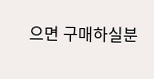으면 구매하실분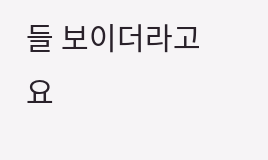들 보이더라고요